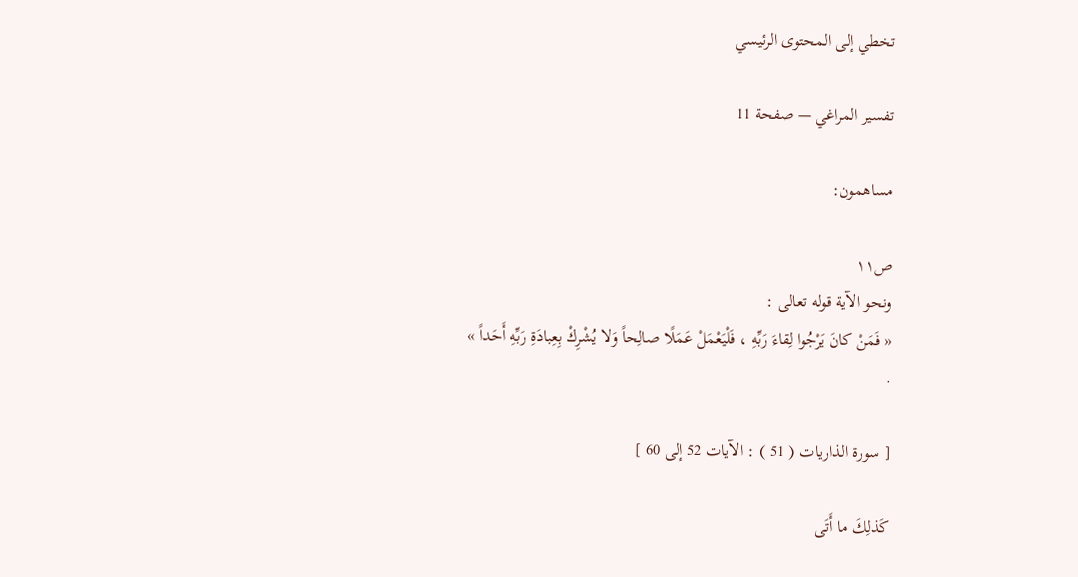تخطي إلى المحتوى الرئيسي

تفسير المراغي — صفحة 11

مساهمون:

ص١١
ونحو الآية قوله تعالى :
« فَمَنْ كانَ يَرْجُوا لِقاءَ رَبِّهِ ، فَلْيَعْمَلْ عَمَلًا صالِحاً وَلا يُشْرِكْ بِعِبادَةِ رَبِّهِ أَحَداً »
.

[ سورة الذاريات ( 51 ) : الآيات 52 إلى 60 ]

كَذلِكَ ما أَتَى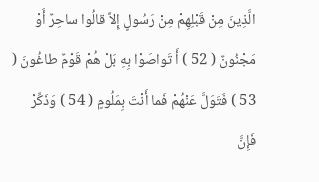الَّذِينَ مِنْ قَبْلِهِمْ مِنْ رَسُولٍ إِلاَّ قالُوا ساحِرٌ أَوْ مَجْنُونٌ ( 52 ) أَ تَواصَوْا بِهِ بَلْ هُمْ قَوْمٌ طاغُونَ ( 53 ) فَتَوَلَّ عَنْهُمْ فَما أَنْتَ بِمَلُومٍ ( 54 ) وَذَكِّرْ فَإِنَّ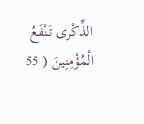الذِّكْرى تَنْفَعُ الْمُؤْمِنِينَ ( 55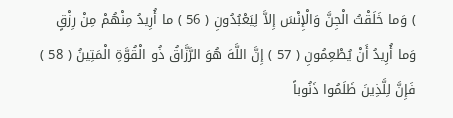) وَما خَلَقْتُ الْجِنَّ وَالْإِنْسَ إِلاَّ لِيَعْبُدُونِ ( 56 ) ما أُرِيدُ مِنْهُمْ مِنْ رِزْقٍ وَما أُرِيدُ أَنْ يُطْعِمُونِ ( 57 ) إِنَّ اللَّهَ هُوَ الرَّزَّاقُ ذُو الْقُوَّةِ الْمَتِينُ ( 58 ) فَإِنَّ لِلَّذِينَ ظَلَمُوا ذَنُوباً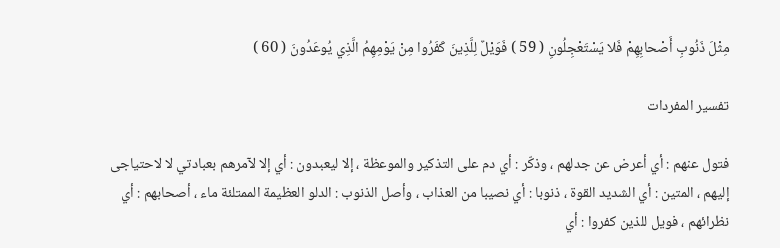مِثْلَ ذَنُوبِ أَصْحابِهِمْ فَلا يَسْتَعْجِلُونِ ( 59 ) فَوَيْلٌ لِلَّذِينَ كَفَرُوا مِنْ يَوْمِهِمُ الَّذِي يُوعَدُونَ ( 60 )

تفسير المفردات

فتول عنهم : أي أعرض عن جدلهم ، وذكّر : أي دم على التذكير والموعظة ، إلا ليعبدون : أي إلا لآمرهم بعبادتي لا لاحتياجى إليهم ، المتين : أي الشديد القوة ، ذنوبا : أي نصيبا من العذاب ، وأصل الذنوب : الدلو العظيمة الممتلئة ماء ، أصحابهم : أي نظرائهم ، فويل للذين كفروا : أي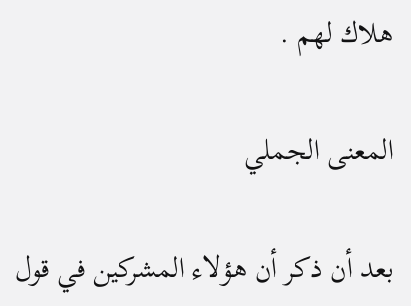هلاك لهم .

المعنى الجملي

بعد أن ذكر أن هؤلاء المشركين في قول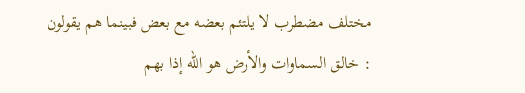مختلف مضطرب لا يلتئم بعضه مع بعض فبينما هم يقولون : خالق السماوات والأرض هو اللّه إذا بهم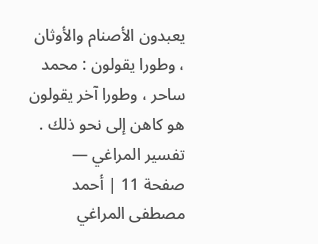يعبدون الأصنام والأوثان ، وطورا يقولون : محمد ساحر ، وطورا آخر يقولون هو كاهن إلى نحو ذلك .
تفسير المراغي — صفحة 11 | أحمد مصطفى المراغي